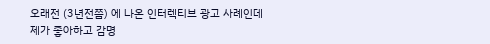오래전 (3년전쯤) 에 나온 인터렉티브 광고 사례인데
제가 좋아하고 감명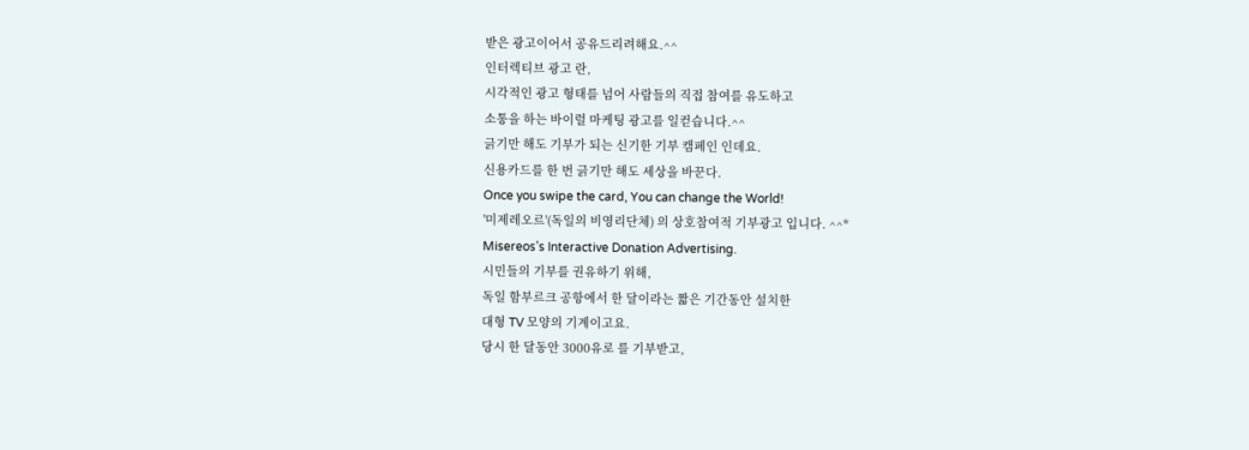받은 광고이어서 공유드리려해요.^^
인터렉티브 광고 란,
시각적인 광고 형태를 넘어 사람들의 직접 참여를 유도하고
소통을 하는 바이럴 마케팅 광고를 일컫습니다.^^
긁기만 해도 기부가 되는 신기한 기부 캠페인 인데요.
신용카드를 한 번 긁기만 해도 세상을 바꾼다.
Once you swipe the card, You can change the World!
'미제레오르'(독일의 비영리단체) 의 상호참여적 기부광고 입니다. ^^*
Misereos’s Interactive Donation Advertising.
시민들의 기부를 권유하기 위해,
독일 함부르크 공항에서 한 달이라는 짧은 기간동안 설치한
대형 TV 모양의 기계이고요.
당시 한 달동안 3000유로 를 기부받고,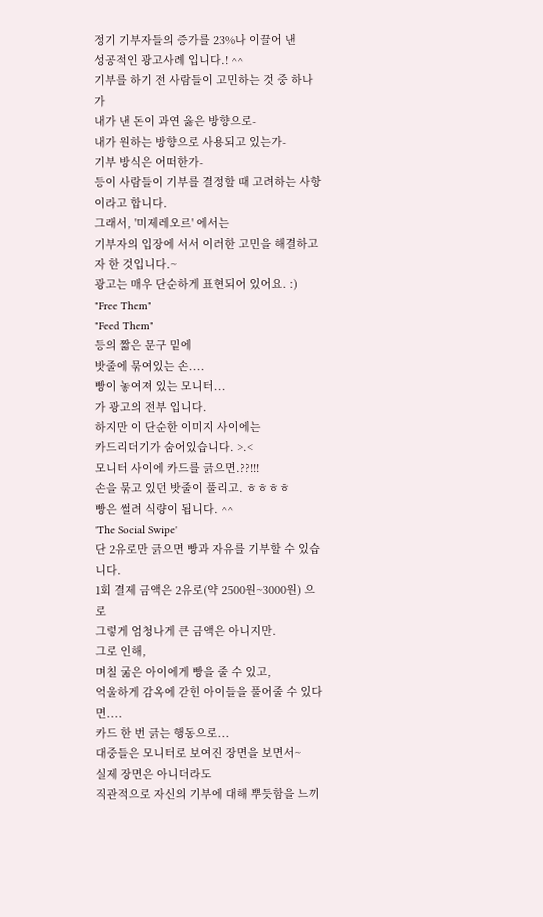정기 기부자들의 증가를 23%나 이끌어 낸
성공적인 광고사례 입니다.! ^^
기부를 하기 전 사람들이 고민하는 것 중 하나가
내가 낸 돈이 과연 옳은 방향으로-
내가 원하는 방향으로 사용되고 있는가-
기부 방식은 어떠한가-
등이 사람들이 기부를 결정할 때 고려하는 사항이라고 합니다.
그래서, '미제레오르' 에서는
기부자의 입장에 서서 이러한 고민을 해결하고자 한 것입니다.~
광고는 매우 단순하게 표현되어 있어요. :)
"Free Them"
"Feed Them"
등의 짧은 문구 밑에
밧줄에 묶여있는 손....
빵이 놓여져 있는 모니터...
가 광고의 전부 입니다.
하지만 이 단순한 이미지 사이에는
카드리더기가 숨어있습니다. >.<
모니터 사이에 카드를 긁으면.??!!!
손을 묶고 있던 밧줄이 풀리고. ㅎㅎㅎㅎ
빵은 썰려 식량이 됩니다. ^^
'The Social Swipe'
단 2유로만 긁으면 빵과 자유를 기부할 수 있습니다.
1회 결제 금액은 2유로(약 2500원~3000원) 으로
그렇게 엄청나게 큰 금액은 아니지만.
그로 인해,
며칠 굶은 아이에게 빵을 줄 수 있고,
억울하게 감옥에 갇힌 아이들을 풀어줄 수 있다면....
카드 한 번 긁는 행동으로...
대중들은 모니터로 보여진 장면을 보면서~
실제 장면은 아니더라도
직관적으로 자신의 기부에 대해 뿌듯함을 느끼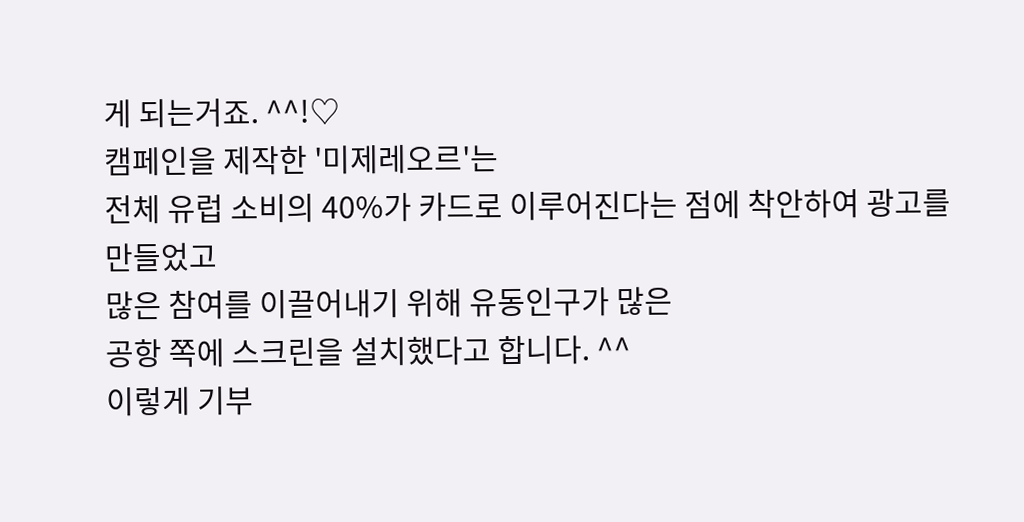게 되는거죠. ^^!♡
캠페인을 제작한 '미제레오르'는
전체 유럽 소비의 40%가 카드로 이루어진다는 점에 착안하여 광고를 만들었고
많은 참여를 이끌어내기 위해 유동인구가 많은
공항 쪽에 스크린을 설치했다고 합니다. ^^
이렇게 기부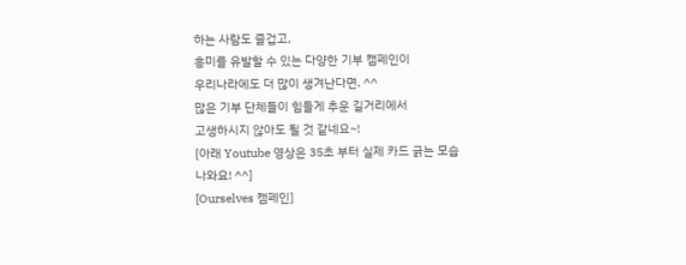하는 사람도 즐겁고,
흥미를 유발할 수 있는 다양한 기부 캠페인이
우리나라에도 더 많이 생겨난다면. ^^
많은 기부 단체들이 힘들게 추운 길거리에서
고생하시지 않아도 될 것 같네요~!
[아래 Youtube 영상은 35초 부터 실제 카드 긁는 모습 나와요! ^^]
[Ourselves 캠페인]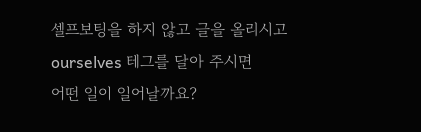셀프보팅을 하지 않고 글을 올리시고
ourselves 테그를 달아 주시면
어떤 일이 일어날까요?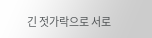긴 젓가락으로 서로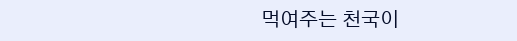먹여주는 천국이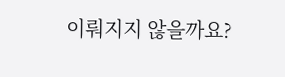이뤄지지 않을까요?